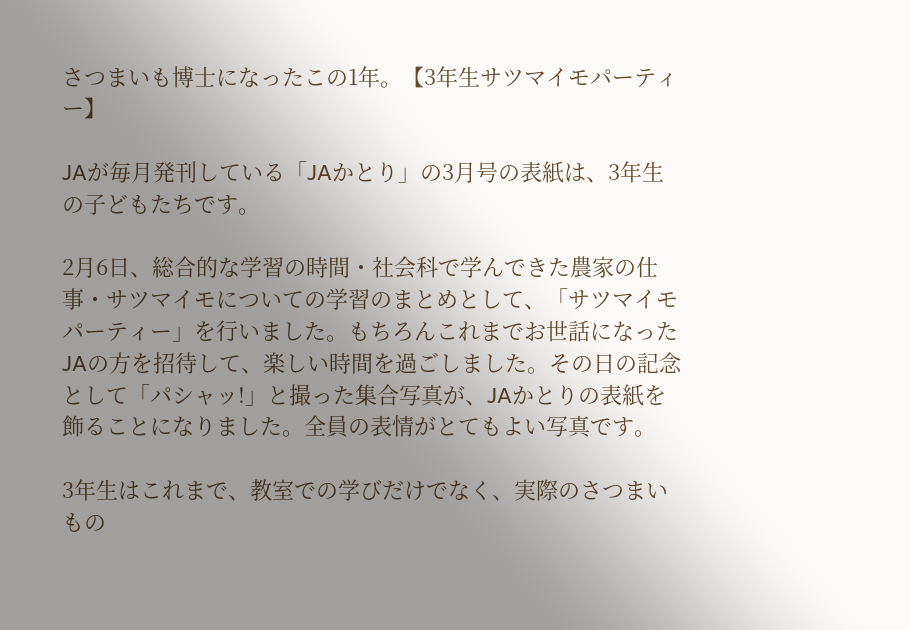さつまいも博士になったこの1年。【3年生サツマイモパーティー】

JAが毎月発刊している「JAかとり」の3月号の表紙は、3年生の子どもたちです。

2月6日、総合的な学習の時間・社会科で学んできた農家の仕事・サツマイモについての学習のまとめとして、「サツマイモパーティー」を行いました。もちろんこれまでお世話になったJAの方を招待して、楽しい時間を過ごしました。その日の記念として「パシャッ!」と撮った集合写真が、JAかとりの表紙を飾ることになりました。全員の表情がとてもよい写真です。

3年生はこれまで、教室での学びだけでなく、実際のさつまいもの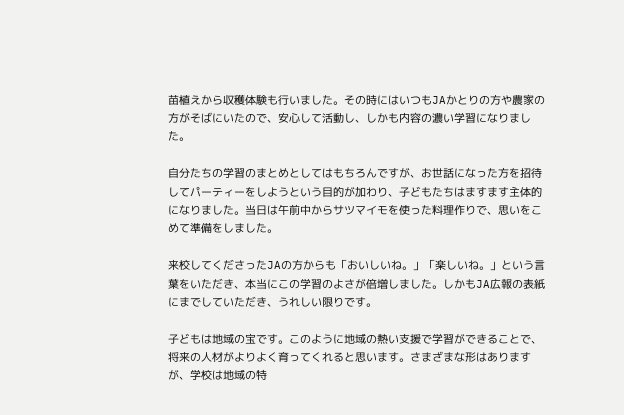苗植えから収穫体験も行いました。その時にはいつもJAかとりの方や農家の方がそばにいたので、安心して活動し、しかも内容の濃い学習になりました。

自分たちの学習のまとめとしてはもちろんですが、お世話になった方を招待してパーティーをしようという目的が加わり、子どもたちはますます主体的になりました。当日は午前中からサツマイモを使った料理作りで、思いをこめて準備をしました。

来校してくださったJAの方からも「おいしいね。」「楽しいね。」という言葉をいただき、本当にこの学習のよさが倍増しました。しかもJA広報の表紙にまでしていただき、うれしい限りです。

子どもは地域の宝です。このように地域の熱い支援で学習ができることで、将来の人材がよりよく育ってくれると思います。さまざまな形はありますが、学校は地域の特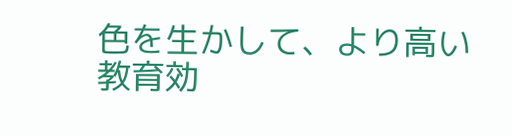色を生かして、より高い教育効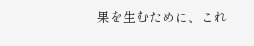果を生むために、これ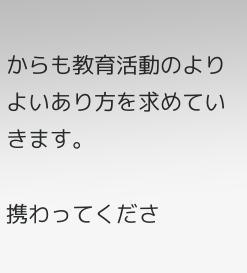からも教育活動のよりよいあり方を求めていきます。

携わってくださ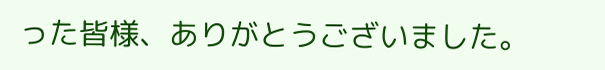った皆様、ありがとうございました。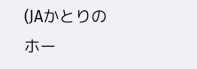(JAかとりのホー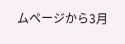ムページから3月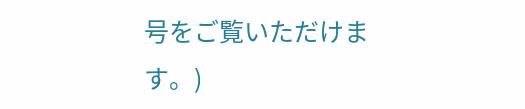号をご覧いただけます。)